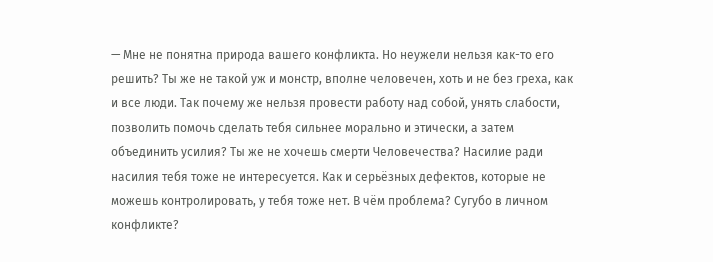— Мне не понятна природа вашего конфликта. Но неужели нельзя как-то его решить? Ты же не такой уж и монстр, вполне человечен, хоть и не без греха, как и все люди. Так почему же нельзя провести работу над собой, унять слабости, позволить помочь сделать тебя сильнее морально и этически, а затем объединить усилия? Ты же не хочешь смерти Человечества? Насилие ради насилия тебя тоже не интересуется. Как и серьёзных дефектов, которые не можешь контролировать, у тебя тоже нет. В чём проблема? Сугубо в личном конфликте?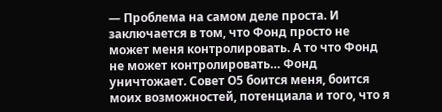— Проблема на самом деле проста. И заключается в том, что Фонд просто не может меня контролировать. А то что Фонд не может контролировать… Фонд уничтожает. Совет О5 боится меня, боится моих возможностей, потенциала и того, что я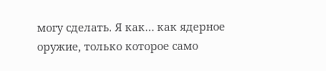могу сделать. Я как… как ядерное оружие, только которое само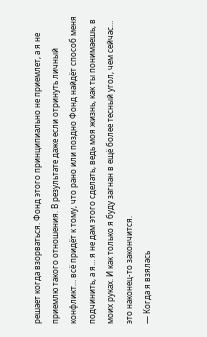решает когда взорваться. Фонд этого принципиально не приемлет, а я не приемлю такого отношения. В результате даже если отринуть личный конфликт… всё придёт к тому, что рано или поздно Фонд найдёт способ меня подчинить, а я… я не дам этого сделать, ведь моя жизнь, как ты понимаешь, в моих руках. И как только я буду загнан в ещё более тесный угол, чем сейчас… это наконец-то закончится.
— Когда я взялась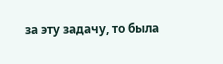за эту задачу, то была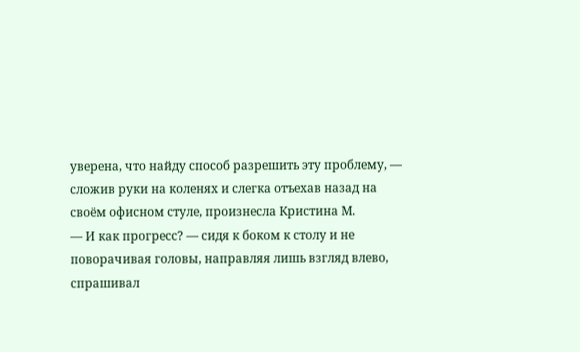уверена, что найду способ разрешить эту проблему, — сложив руки на коленях и слегка отъехав назад на своём офисном стуле, произнесла Кристина М.
— И как прогресс? — сидя к боком к столу и не поворачивая головы, направляя лишь взгляд влево, спрашивал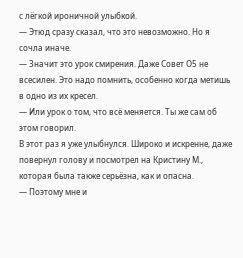с лёгкой ироничной улыбкой.
— Этюд сразу сказал, что это невозможно. Но я сочла иначе.
— Значит это урок смирения. Даже Совет О5 не всесилен. Это надо помнить, особенно когда метишь в одно из их кресел.
— Или урок о том, что всё меняется. Ты же сам об этом говорил.
В этот раз я уже улыбнулся. Широко и искренне, даже повернул голову и посмотрел на Кристину М., которая была также серьёзна, как и опасна.
— Поэтому мне и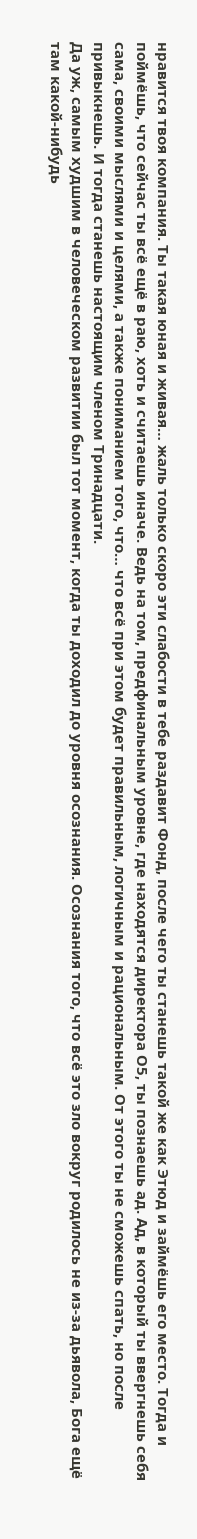нравится твоя компания. Ты такая юная и живая… жаль только скоро эти слабости в тебе раздавит Фонд, после чего ты станешь такой же как Этюд и займёшь его место. Тогда и поймёшь, что сейчас ты всё ещё в раю, хоть и считаешь иначе. Ведь на том, предфинальным уровне, где находятся директора О5, ты познаешь ад. Ад, в который ты ввергнешь себя сама, своими мыслями и целями, а также пониманием того, что… что всё при этом будет правильным, логичным и рациональным. От этого ты не сможешь спать, но после привыкнешь. И тогда станешь настоящим членом Тринадцати.
Да уж, самым худшим в человеческом развитии был тот момент, когда ты доходил до уровня осознания. Осознания того, что всё это зло вокруг родилось не из-за дьявола, Бога ещё там какой-нибудь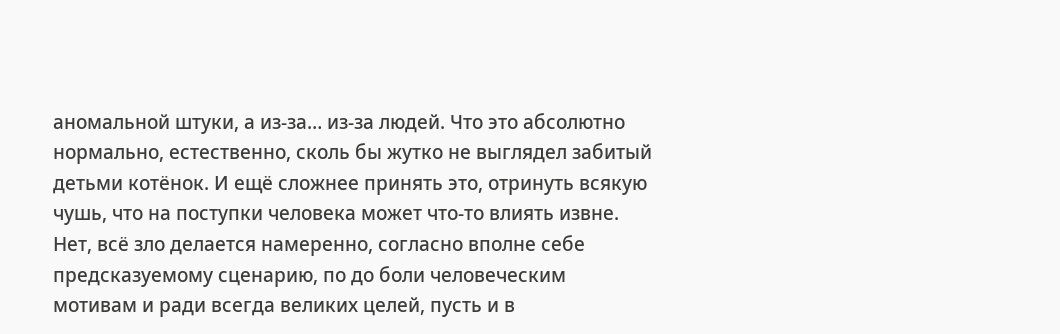аномальной штуки, а из-за… из-за людей. Что это абсолютно нормально, естественно, сколь бы жутко не выглядел забитый детьми котёнок. И ещё сложнее принять это, отринуть всякую чушь, что на поступки человека может что-то влиять извне.
Нет, всё зло делается намеренно, согласно вполне себе предсказуемому сценарию, по до боли человеческим мотивам и ради всегда великих целей, пусть и в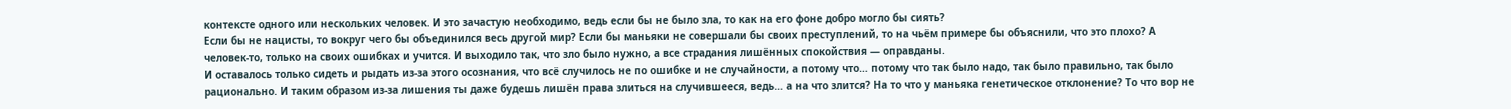контексте одного или нескольких человек. И это зачастую необходимо, ведь если бы не было зла, то как на его фоне добро могло бы сиять?
Если бы не нацисты, то вокруг чего бы объединился весь другой мир? Если бы маньяки не совершали бы своих преступлений, то на чьём примере бы объяснили, что это плохо? А человек-то, только на своих ошибках и учится. И выходило так, что зло было нужно, а все страдания лишённых спокойствия — оправданы.
И оставалось только сидеть и рыдать из-за этого осознания, что всё случилось не по ошибке и не случайности, а потому что… потому что так было надо, так было правильно, так было рационально. И таким образом из-за лишения ты даже будешь лишён права злиться на случившееся, ведь… а на что злится? На то что у маньяка генетическое отклонение? То что вор не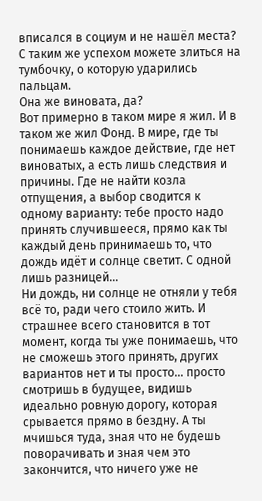вписался в социум и не нашёл места? С таким же успехом можете злиться на тумбочку, о которую ударились пальцам.
Она же виновата, да?
Вот примерно в таком мире я жил. И в таком же жил Фонд. В мире, где ты понимаешь каждое действие, где нет виноватых, а есть лишь следствия и причины. Где не найти козла отпущения, а выбор сводится к одному варианту: тебе просто надо принять случившееся, прямо как ты каждый день принимаешь то, что дождь идёт и солнце светит. С одной лишь разницей…
Ни дождь, ни солнце не отняли у тебя всё то, ради чего стоило жить. И страшнее всего становится в тот момент, когда ты уже понимаешь, что не сможешь этого принять, других вариантов нет и ты просто… просто смотришь в будущее, видишь идеально ровную дорогу, которая срывается прямо в бездну. А ты мчишься туда, зная что не будешь поворачивать и зная чем это закончится, что ничего уже не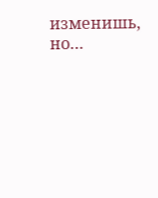изменишь, но…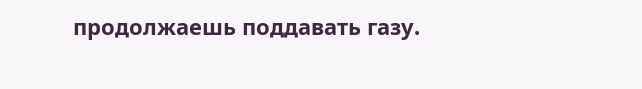продолжаешь поддавать газу.